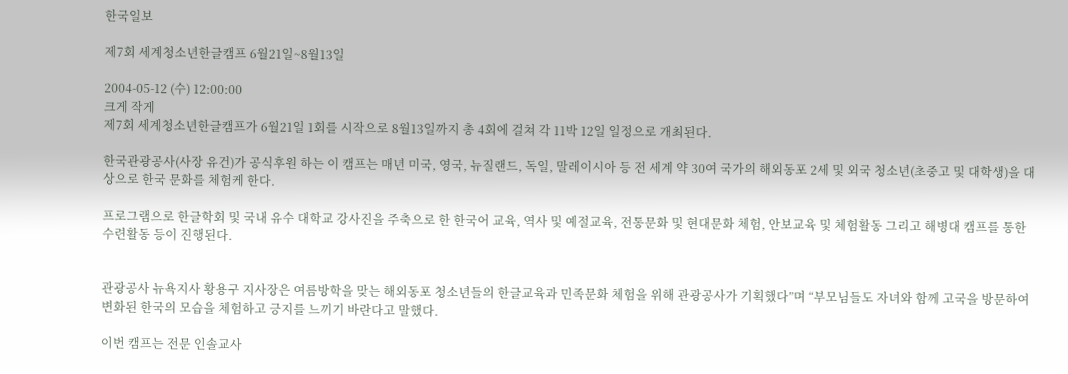한국일보

제7회 세계청소년한글캠프 6월21일~8월13일

2004-05-12 (수) 12:00:00
크게 작게
제7회 세계청소년한글캠프가 6월21일 1회를 시작으로 8월13일까지 총 4회에 걸쳐 각 11박 12일 일정으로 개최된다.

한국관광공사(사장 유건)가 공식후원 하는 이 캠프는 매년 미국, 영국, 뉴질랜드, 독일, 말레이시아 등 전 세계 약 30여 국가의 해외동포 2세 및 외국 청소년(초중고 및 대학생)을 대상으로 한국 문화를 체험케 한다.

프로그램으로 한글학회 및 국내 유수 대학교 강사진을 주축으로 한 한국어 교육, 역사 및 예절교육, 전통문화 및 현대문화 체험, 안보교육 및 체험활동 그리고 해병대 캠프를 통한 수련활동 등이 진행된다.


관광공사 뉴욕지사 황용구 지사장은 여름방학을 맞는 해외동포 청소년들의 한글교육과 민족문화 체험을 위해 관광공사가 기획했다”며 “부모님들도 자녀와 함께 고국을 방문하여 변화된 한국의 모습을 체험하고 긍지를 느끼기 바란다고 말했다.

이번 캠프는 전문 인솔교사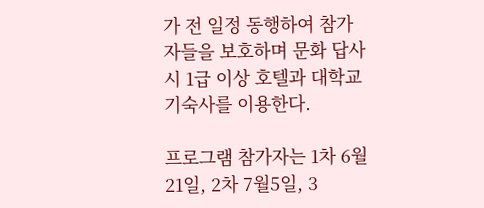가 전 일정 동행하여 참가자들을 보호하며 문화 답사시 1급 이상 호텔과 대학교 기숙사를 이용한다.

프로그램 참가자는 1차 6월21일, 2차 7월5일, 3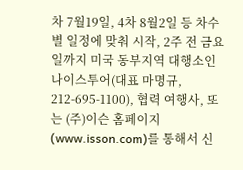차 7월19일, 4차 8월2일 등 차수별 일정에 맞춰 시작, 2주 전 금요일까지 미국 동부지역 대행소인 나이스투어(대표 마명규, 212-695-1100), 협력 여행사, 또는 (주)이슨 홈페이지(www.isson.com)를 통해서 신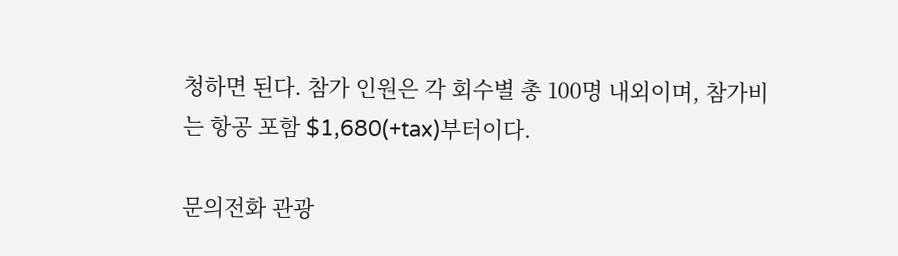청하면 된다. 참가 인원은 각 회수별 총 100명 내외이며, 참가비는 항공 포함 $1,680(+tax)부터이다.

문의전화 관광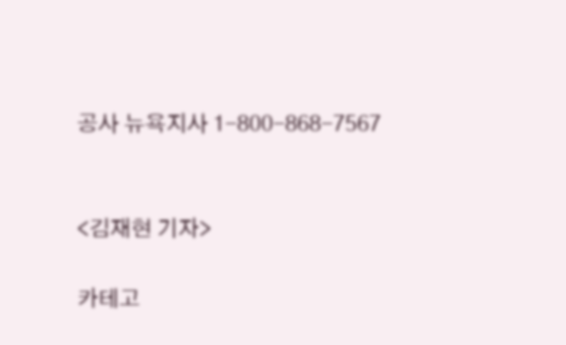공사 뉴욕지사 1-800-868-7567


<김재현 기자>

카테고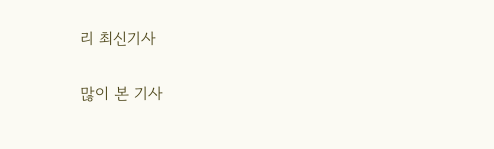리 최신기사

많이 본 기사